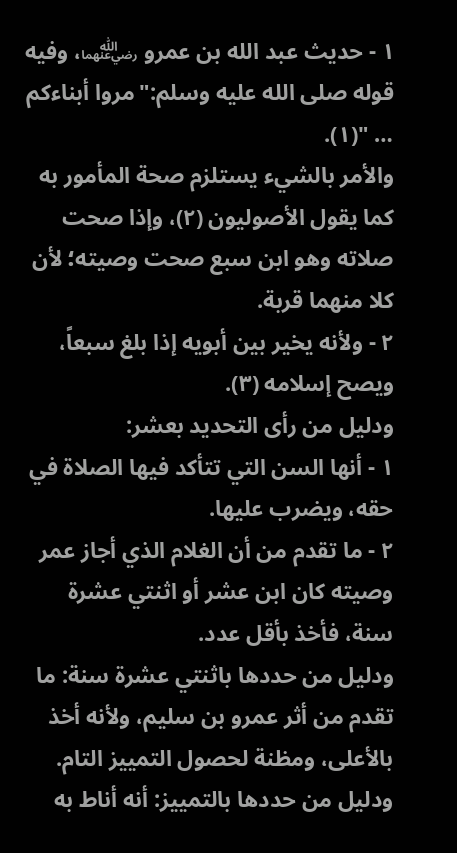١ - حديث عبد الله بن عمرو ﵄، وفيه قوله صلى الله عليه وسلم:"مروا أبناءكم … "(١).
والأمر بالشيء يستلزم صحة المأمور به كما يقول الأصوليون (٢)، وإذا صحت صلاته وهو ابن سبع صحت وصيته؛ لأن كلا منهما قربة.
٢ - ولأنه يخير بين أبويه إذا بلغ سبعاً، ويصح إسلامه (٣).
ودليل من رأى التحديد بعشر:
١ - أنها السن التي تتأكد فيها الصلاة في حقه، ويضرب عليها.
٢ - ما تقدم من أن الغلام الذي أجاز عمر وصيته كان ابن عشر أو اثنتي عشرة سنة، فأخذ بأقل عدد.
ودليل من حددها باثنتي عشرة سنة: ما تقدم من أثر عمرو بن سليم، ولأنه أخذ بالأعلى، ومظنة لحصول التمييز التام.
ودليل من حددها بالتمييز: أنه أناط به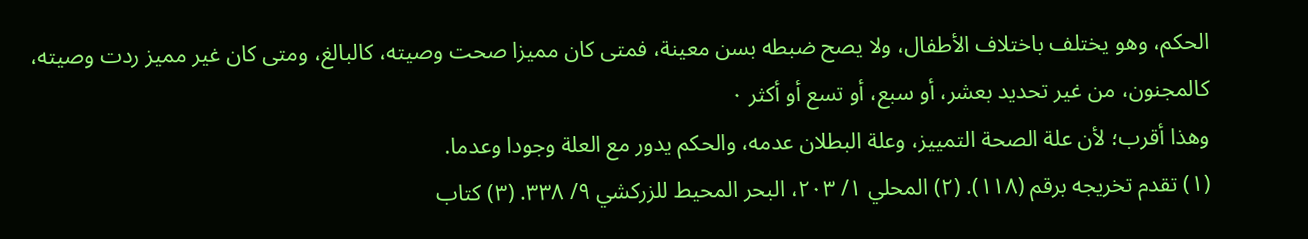الحكم، وهو يختلف باختلاف الأطفال، ولا يصح ضبطه بسن معينة، فمتى كان مميزا صحت وصيته، كالبالغ، ومتى كان غير مميز ردت وصيته، كالمجنون، من غير تحديد بعشر، أو سبع، أو تسع أو أكثر ٠
وهذا أقرب؛ لأن علة الصحة التمييز، وعلة البطلان عدمه، والحكم يدور مع العلة وجودا وعدما.
(١) تقدم تخريجه برقم (١١٨). (٢) المحلي ١/ ٢٠٣، البحر المحيط للزركشي ٩/ ٣٣٨. (٣) كتاب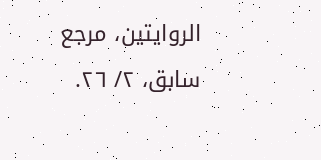الروايتين، مرجع سابق، ٢/ ٢٦.